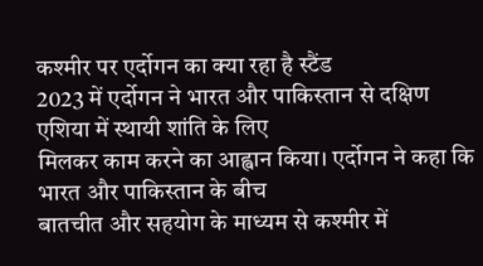कश्मीर पर एर्दोगन का क्या रहा है स्टैंड
2023 में एर्दोगन ने भारत और पाकिस्तान से दक्षिण एशिया में स्थायी शांति के लिए
मिलकर काम करने का आह्वान किया। एर्दोगन ने कहा कि भारत और पाकिस्तान के बीच
बातचीत और सहयोग के माध्यम से कश्मीर में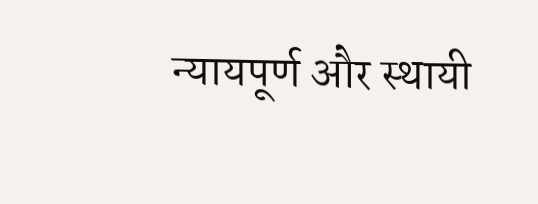न्यायपूर्ण और स्थायी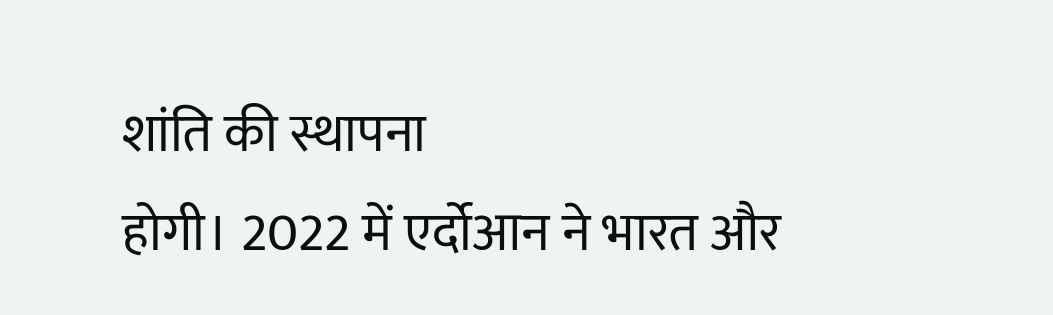शांति की स्थापना
होगी। 2022 में एर्दोआन ने भारत और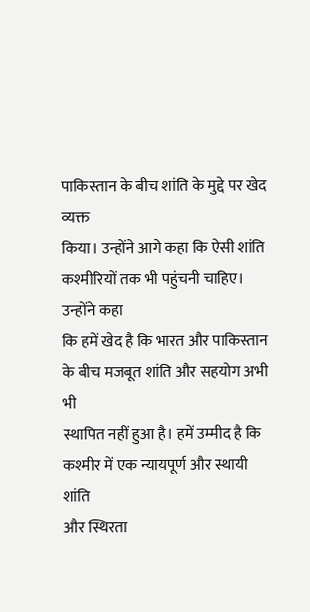पाकिस्तान के बीच शांति के मुद्दे पर खेद व्यक्त
किया। उन्होंने आगे कहा कि ऐसी शांति कश्मीरियों तक भी पहुंचनी चाहिए। उन्होंने कहा
कि हमें खेद है कि भारत और पाकिस्तान के बीच मजबूत शांति और सहयोग अभी भी
स्थापित नहीं हुआ है। हमें उम्मीद है कि कश्मीर में एक न्यायपूर्ण और स्थायी शांति
और स्थिरता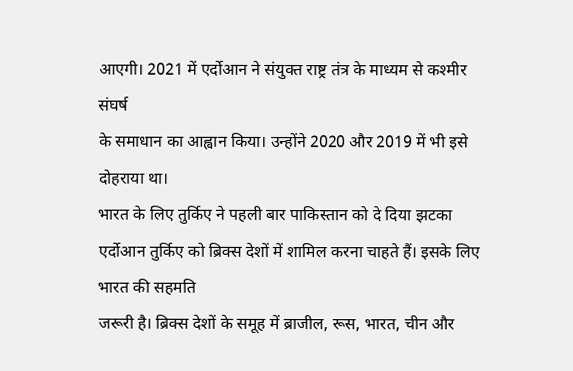आएगी। 2021 में एर्दोआन ने संयुक्त राष्ट्र तंत्र के माध्यम से कश्मीर संघर्ष
के समाधान का आह्वान किया। उन्होंने 2020 और 2019 में भी इसे दोहराया था।
भारत के लिए तुर्किए ने पहली बार पाकिस्तान को दे दिया झटका
एर्दोआन तुर्किए को ब्रिक्स देशों में शामिल करना चाहते हैं। इसके लिए भारत की सहमति
जरूरी है। ब्रिक्स देशों के समूह में ब्राजील, रूस, भारत, चीन और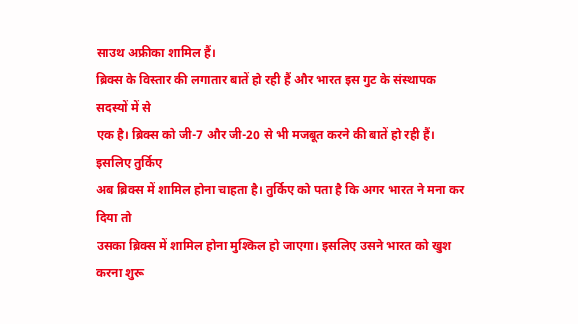साउथ अफ्रीका शामिल हैं।
ब्रिक्स के विस्तार की लगातार बातें हो रही हैं और भारत इस गुट के संस्थापक सदस्यों में से
एक है। ब्रिक्स को जी-7 और जी-20 से भी मजबूत करने की बातें हो रही हैं। इसलिए तुर्किए
अब ब्रिक्स में शामिल होना चाहता है। तुर्किए को पता है कि अगर भारत ने मना कर दिया तो
उसका ब्रिक्स में शामिल होना मुश्किल हो जाएगा। इसलिए उसने भारत को खुश करना शुरू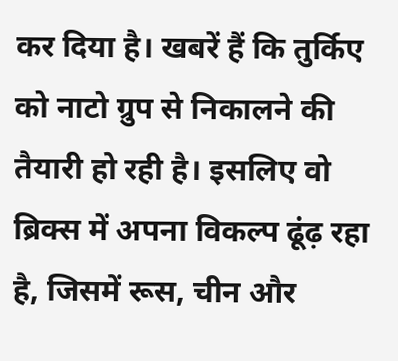कर दिया है। खबरें हैं कि तुर्किए को नाटो ग्रुप से निकालने की तैयारी हो रही है। इसलिए वो
ब्रिक्स में अपना विकल्प ढूंढ़ रहा है, जिसमें रूस, चीन और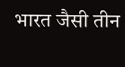भारत जैसी तीन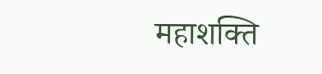महाशक्ति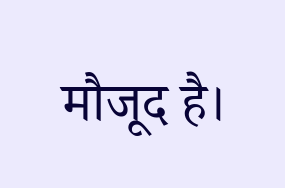मौजूद है।